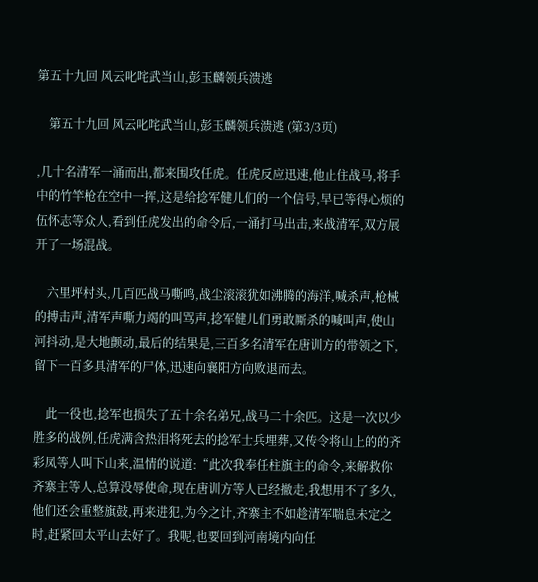第五十九回 风云叱咤武当山,彭玉麟领兵溃逃

    第五十九回 风云叱咤武当山,彭玉麟领兵溃逃 (第3/3页)

,几十名清军一涌而出,都来围攻任虎。任虎反应迅速,他止住战马,将手中的竹竿枪在空中一挥,这是给捻军健儿们的一个信号,早已等得心烦的伍怀志等众人,看到任虎发出的命令后,一涌打马出击,来战清军,双方展开了一场混战。

    六里坪村头,几百匹战马嘶鸣,战尘滚滚犹如沸腾的海洋,喊杀声,枪械的搏击声,清军声嘶力竭的叫骂声,捻军健儿们勇敢厮杀的喊叫声,使山河抖动,是大地颤动,最后的结果是,三百多名清军在唐训方的带领之下,留下一百多具清军的尸体,迅速向襄阳方向败退而去。

    此一役也,捻军也损失了五十余名弟兄,战马二十余匹。这是一次以少胜多的战例,任虎满含热泪将死去的捻军士兵埋葬,又传令将山上的的齐彩凤等人叫下山来,温情的说道:“此次我奉任柱旗主的命令,来解救你齐寨主等人,总算没辱使命,现在唐训方等人已经撤走,我想用不了多久,他们还会重整旗鼓,再来进犯,为今之计,齐寨主不如趁清军喘息未定之时,赶紧回太平山去好了。我呢,也要回到河南境内向任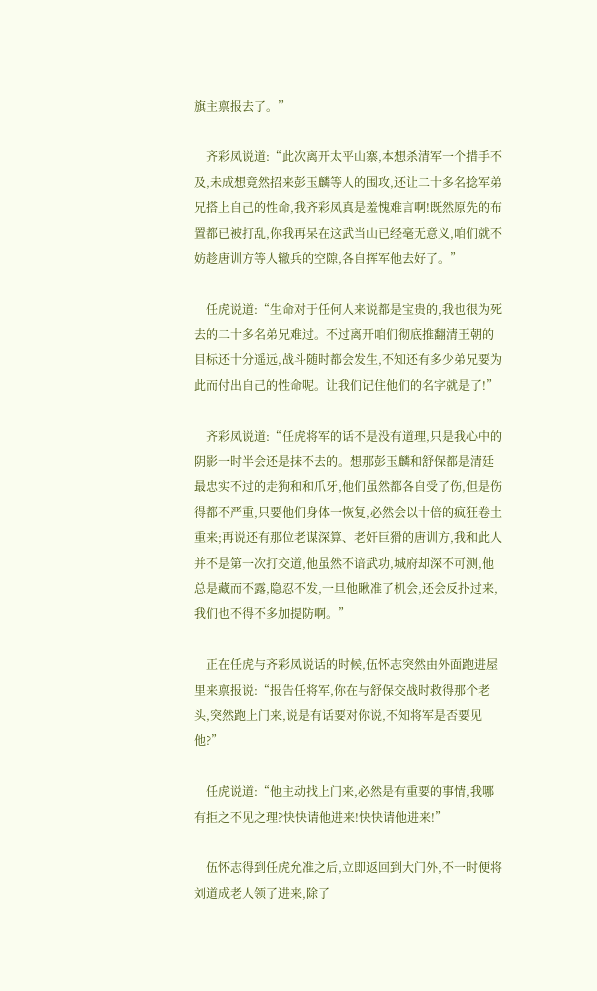旗主禀报去了。”

    齐彩凤说道:“此次离开太平山寨,本想杀清军一个措手不及,未成想竟然招来彭玉麟等人的围攻,还让二十多名捻军弟兄搭上自己的性命,我齐彩凤真是羞愧难言啊!既然原先的布置都已被打乱,你我再呆在这武当山已经毫无意义,咱们就不妨趁唐训方等人辙兵的空隙,各自挥军他去好了。”

    任虎说道:“生命对于任何人来说都是宝贵的,我也很为死去的二十多名弟兄难过。不过离开咱们彻底推翻清王朝的目标还十分遥远,战斗随时都会发生,不知还有多少弟兄要为此而付出自己的性命呢。让我们记住他们的名字就是了!”

    齐彩凤说道:“任虎将军的话不是没有道理,只是我心中的阴影一时半会还是抹不去的。想那彭玉麟和舒保都是清廷最忠实不过的走狗和和爪牙,他们虽然都各自受了伤,但是伤得都不严重,只要他们身体一恢复,必然会以十倍的疯狂卷土重来;再说还有那位老谋深算、老奸巨猾的唐训方,我和此人并不是第一次打交道,他虽然不谙武功,城府却深不可测,他总是藏而不露,隐忍不发,一旦他瞅准了机会,还会反扑过来,我们也不得不多加提防啊。”

    正在任虎与齐彩凤说话的时候,伍怀志突然由外面跑进屋里来禀报说:“报告任将军,你在与舒保交战时救得那个老头,突然跑上门来,说是有话要对你说,不知将军是否要见他?”

    任虎说道:“他主动找上门来,必然是有重要的事情,我哪有拒之不见之理?快快请他进来!快快请他进来!”

    伍怀志得到任虎允准之后,立即返回到大门外,不一时便将刘道成老人领了进来,除了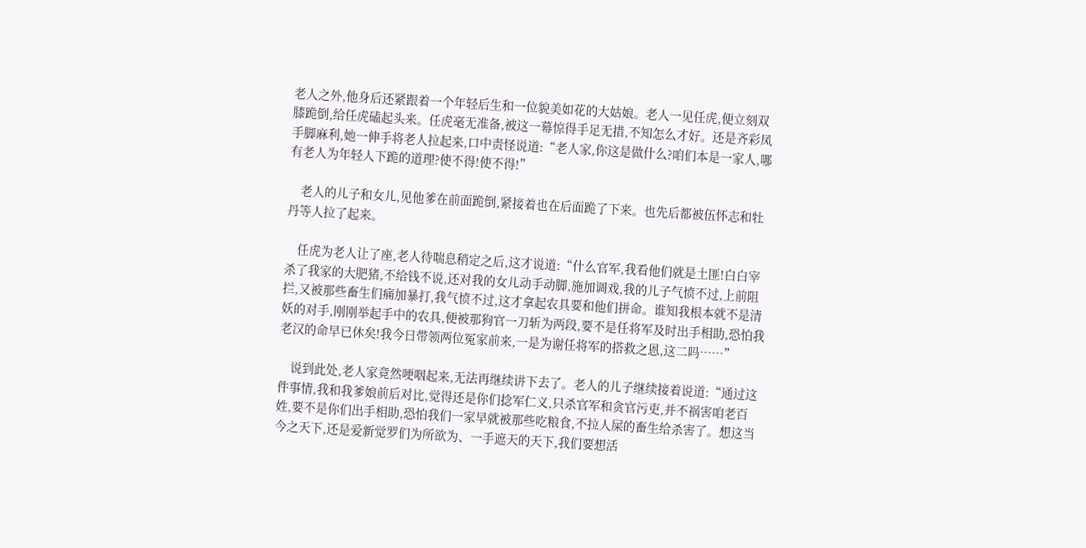老人之外,他身后还紧跟着一个年轻后生和一位貌美如花的大姑娘。老人一见任虎,便立刻双膝跪倒,给任虎磕起头来。任虎毫无准备,被这一幕惊得手足无措,不知怎么才好。还是齐彩凤手脚麻利,她一伸手将老人拉起来,口中责怪说道:“老人家,你这是做什么?咱们本是一家人,哪有老人为年轻人下跪的道理?使不得!使不得!”

    老人的儿子和女儿,见他爹在前面跪倒,紧接着也在后面跪了下来。也先后都被伍怀志和牡丹等人拉了起来。

    任虎为老人让了座,老人待喘息稍定之后,这才说道:“什么官军,我看他们就是土匪!白白宰杀了我家的大肥猪,不给钱不说,还对我的女儿动手动脚,施加调戏,我的儿子气愤不过,上前阻拦,又被那些畜生们痛加暴打,我气愤不过,这才拿起农具要和他们拼命。谁知我根本就不是清妖的对手,刚刚举起手中的农具,便被那狗官一刀斩为两段,要不是任将军及时出手相助,恐怕我老汉的命早已休矣!我今日带领两位冤家前来,一是为谢任将军的搭救之恩,这二吗……”

    说到此处,老人家竟然哽咽起来,无法再继续讲下去了。老人的儿子继续接着说道:“通过这件事情,我和我爹娘前后对比,觉得还是你们捻军仁义,只杀官军和贪官污吏,并不祸害咱老百姓,要不是你们出手相助,恐怕我们一家早就被那些吃粮食,不拉人屎的畜生给杀害了。想这当今之天下,还是爱新觉罗们为所欲为、一手遮天的天下,我们要想活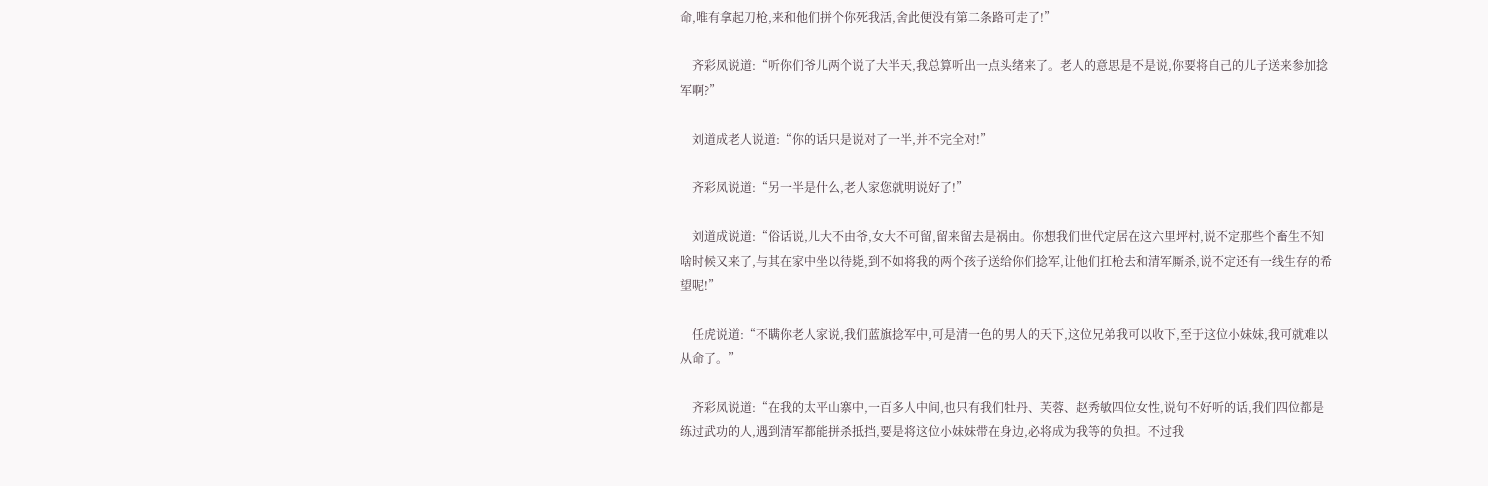命,唯有拿起刀枪,来和他们拼个你死我活,舍此便没有第二条路可走了!”

    齐彩凤说道:“听你们爷儿两个说了大半天,我总算听出一点头绪来了。老人的意思是不是说,你要将自己的儿子送来参加捻军啊?”

    刘道成老人说道:“你的话只是说对了一半,并不完全对!”

    齐彩凤说道:“另一半是什么,老人家您就明说好了!”

    刘道成说道:“俗话说,儿大不由爷,女大不可留,留来留去是祸由。你想我们世代定居在这六里坪村,说不定那些个畜生不知啥时候又来了,与其在家中坐以待毙,到不如将我的两个孩子送给你们捻军,让他们扛枪去和清军厮杀,说不定还有一线生存的希望呢!”

    任虎说道:“不瞒你老人家说,我们蓝旗捻军中,可是清一色的男人的天下,这位兄弟我可以收下,至于这位小妹妹,我可就难以从命了。”

    齐彩凤说道:“在我的太平山寨中,一百多人中间,也只有我们牡丹、芙蓉、赵秀敏四位女性,说句不好听的话,我们四位都是练过武功的人,遇到清军都能拼杀抵挡,要是将这位小妹妹带在身边,必将成为我等的负担。不过我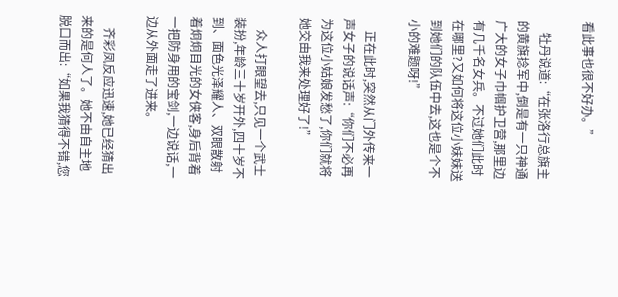看此事也很不好办。”

    牡丹说道:“在张洛行总旗主的黄旗捻军中,倒是有一只神通广大的女子巾帼护卫营,那里边有几千名女兵。不过她们此时在哪里?又如何将这位小妹妹送到她们的队伍中去,这也是个不小的难题呀!”

    正在此时,突然从门外传来一声女子的说话声:“你们不必再为这位小姑娘发愁了,你们就将她交由我来处理好了!”

    众人打眼望去,只见一个武士装扮,年龄三十岁开外,四十岁不到、面色光泽耀人、双眼散射着炯炯目光的女侠客,身后背着一把防身用的宝剑,一边说话,一边从外面走了进来。

    齐彩凤反应迅速,她已经猜出来的是何人了。她不由自主地脱口而出:“如果我猜得不错,您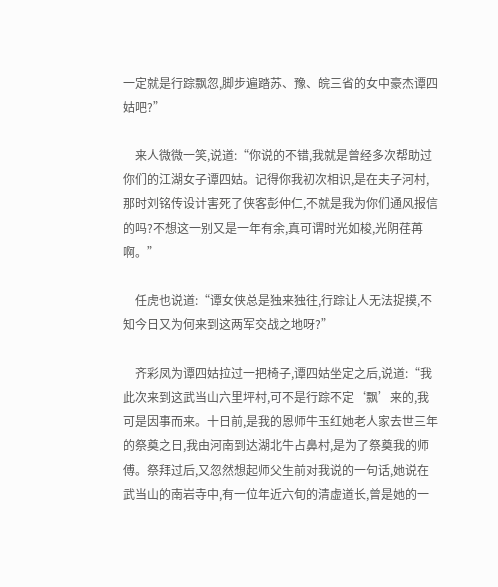一定就是行踪飘忽,脚步遍踏苏、豫、皖三省的女中豪杰谭四姑吧?”

    来人微微一笑,说道:“你说的不错,我就是曾经多次帮助过你们的江湖女子谭四姑。记得你我初次相识,是在夫子河村,那时刘铭传设计害死了侠客彭仲仁,不就是我为你们通风报信的吗?不想这一别又是一年有余,真可谓时光如梭,光阴荏苒啊。”

    任虎也说道:“谭女侠总是独来独往,行踪让人无法捉摸,不知今日又为何来到这两军交战之地呀?”

    齐彩凤为谭四姑拉过一把椅子,谭四姑坐定之后,说道:“我此次来到这武当山六里坪村,可不是行踪不定‘飘’来的,我可是因事而来。十日前,是我的恩师牛玉红她老人家去世三年的祭奠之日,我由河南到达湖北牛占鼻村,是为了祭奠我的师傅。祭拜过后,又忽然想起师父生前对我说的一句话,她说在武当山的南岩寺中,有一位年近六旬的清虚道长,曾是她的一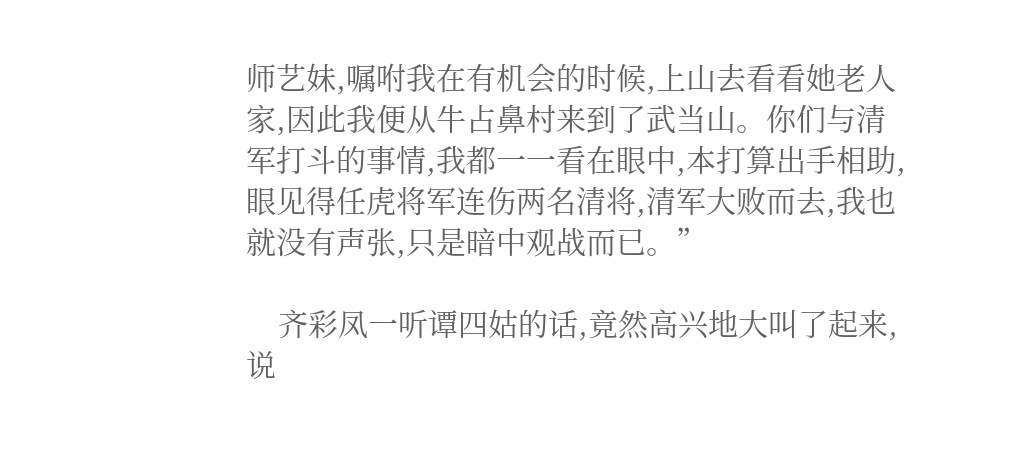师艺妹,嘱咐我在有机会的时候,上山去看看她老人家,因此我便从牛占鼻村来到了武当山。你们与清军打斗的事情,我都一一看在眼中,本打算出手相助,眼见得任虎将军连伤两名清将,清军大败而去,我也就没有声张,只是暗中观战而已。”

    齐彩凤一听谭四姑的话,竟然高兴地大叫了起来,说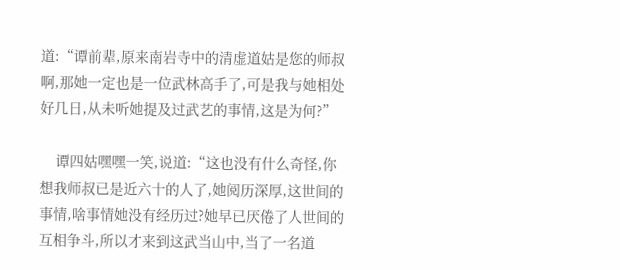道:“谭前辈,原来南岩寺中的清虚道姑是您的师叔啊,那她一定也是一位武林高手了,可是我与她相处好几日,从未听她提及过武艺的事情,这是为何?”

    谭四姑嘿嘿一笑,说道:“这也没有什么奇怪,你想我师叔已是近六十的人了,她阅历深厚,这世间的事情,啥事情她没有经历过?她早已厌倦了人世间的互相争斗,所以才来到这武当山中,当了一名道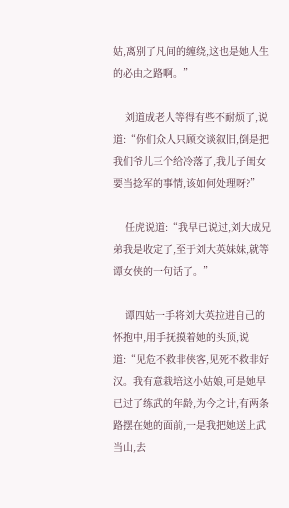姑,离别了凡间的缠绕,这也是她人生的必由之路啊。”

    刘道成老人等得有些不耐烦了,说道:“你们众人只顾交谈叙旧,倒是把我们爷儿三个给冷落了,我儿子闺女要当捻军的事情,该如何处理呀?”

    任虎说道:“我早已说过,刘大成兄弟我是收定了,至于刘大英妹妹,就等谭女侠的一句话了。”

    谭四姑一手将刘大英拉进自己的怀抱中,用手抚摸着她的头顶,说道:“见危不救非侠客,见死不救非好汉。我有意栽培这小姑娘,可是她早已过了练武的年龄,为今之计,有两条路摆在她的面前,一是我把她送上武当山,去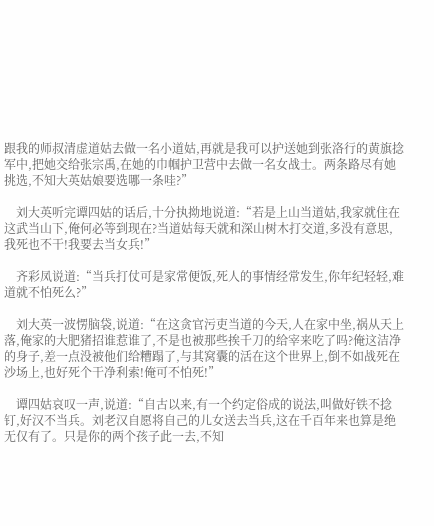跟我的师叔清虚道姑去做一名小道姑,再就是我可以护送她到张洛行的黄旗捻军中,把她交给张宗禹,在她的巾帼护卫营中去做一名女战士。两条路尽有她挑选,不知大英姑娘要选哪一条哇?”

    刘大英听完谭四姑的话后,十分执拗地说道:“若是上山当道姑,我家就住在这武当山下,俺何必等到现在?当道姑每天就和深山树木打交道,多没有意思,我死也不干!我要去当女兵!”

    齐彩凤说道:“当兵打仗可是家常便饭,死人的事情经常发生,你年纪轻轻,难道就不怕死么?”

    刘大英一波愣脑袋,说道:“在这贪官污吏当道的今天,人在家中坐,祸从天上落,俺家的大肥猪招谁惹谁了,不是也被那些挨千刀的给宰来吃了吗?俺这洁净的身子,差一点没被他们给糟蹋了,与其窝囊的活在这个世界上,倒不如战死在沙场上,也好死个干净利索!俺可不怕死!”

    谭四姑哀叹一声,说道:“自古以来,有一个约定俗成的说法,叫做好铁不捻钉,好汉不当兵。刘老汉自愿将自己的儿女送去当兵,这在千百年来也算是绝无仅有了。只是你的两个孩子此一去,不知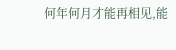何年何月才能再相见,能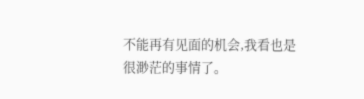不能再有见面的机会,我看也是很渺茫的事情了。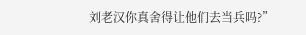刘老汉你真舍得让他们去当兵吗?”